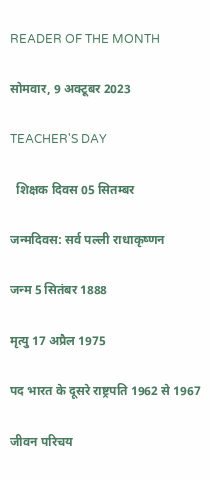READER OF THE MONTH

सोमवार, 9 अक्टूबर 2023

TEACHER'S DAY

  शिक्षक दिवस 05 सितम्बर

जन्मदिवस: सर्व पल्ली राधाकृष्णन

जन्म 5 सितंबर 1888

मृत्यु 17 अप्रैल 1975

पद भारत के दूसरे राष्ट्रपति 1962 से 1967

जीवन परिचय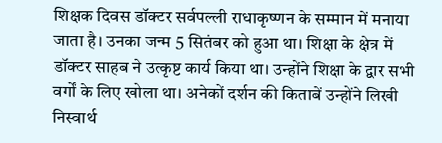शिक्षक दिवस डॉक्टर सर्वपल्ली राधाकृष्णन के सम्मान में मनाया जाता है। उनका जन्म 5 सितंबर को हुआ था। शिक्षा के क्षेत्र में डॉक्टर साहब ने उत्कृष्ट कार्य किया था। उन्होंने शिक्षा के द्वार सभी वर्गों के लिए खोला था। अनेकों दर्शन की किताबें उन्होंने लिखी निस्वार्थ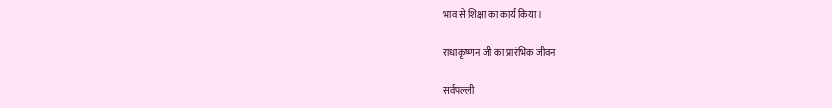भाव से शिक्षा का कार्य किया।

राधाकृष्णन जी का प्रारंभिक जीवन

सर्वपल्ली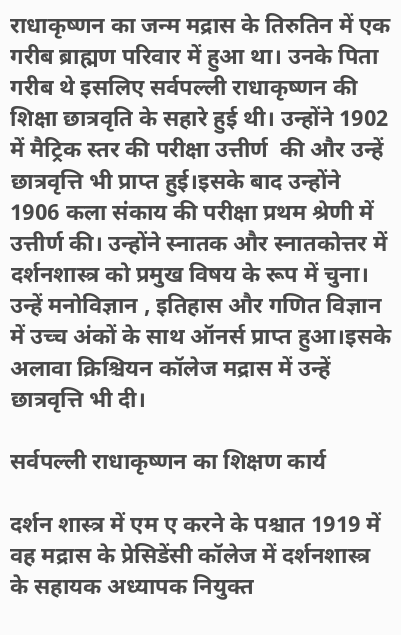राधाकृष्णन का जन्म मद्रास के तिरुतिन में एक गरीब ब्राह्मण परिवार में हुआ था। उनके पिता गरीब थे इसलिए सर्वपल्ली राधाकृष्णन की शिक्षा छात्रवृति के सहारे हुई थी। उन्होंने 1902 में मैट्रिक स्तर की परीक्षा उत्तीर्ण  की और उन्हें छात्रवृत्ति भी प्राप्त हुई।इसके बाद उन्होंने 1906 कला संकाय की परीक्षा प्रथम श्रेणी में उत्तीर्ण की। उन्होंने स्नातक और स्नातकोत्तर में दर्शनशास्त्र को प्रमुख विषय के रूप में चुना। उन्हें मनोविज्ञान , इतिहास और गणित विज्ञान में उच्च अंकों के साथ ऑनर्स प्राप्त हुआ।इसके अलावा क्रिश्चियन कॉलेज मद्रास में उन्हें छात्रवृत्ति भी दी।

सर्वपल्ली राधाकृष्णन का शिक्षण कार्य

दर्शन शास्त्र में एम ए करने के पश्चात 1919 में वह मद्रास के प्रेसिडेंसी कॉलेज में दर्शनशास्त्र के सहायक अध्यापक नियुक्त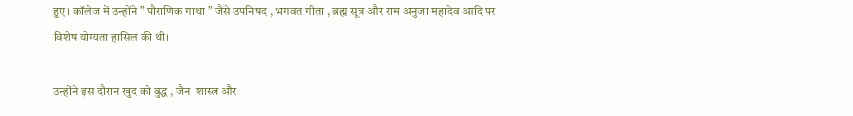हुए। कॉलेज में उन्होंने ” पौराणिक गाथा ” जैसे उपनिषद , भगवत गीता , ब्रह्म सूत्र और राम अनुजा महादेव आदि पर विशेष योग्यता हासिल की थी।

उन्होंने इस दौरान खुद को बुद्ध , जैन  शास्त्र और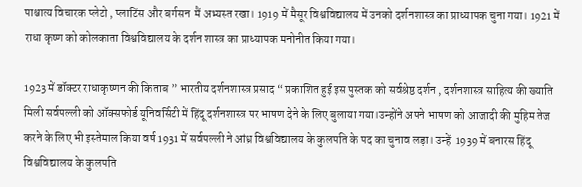पाश्चात्य विचारक प्लेटो , प्लाटिंस और बर्गसन  मैं अभ्यस्त रखा। 1919 में मैसूर विश्वविद्यालय में उनको दर्शनशास्त्र का प्राध्यापक चुना गया। 1921 में राधा कृष्ण को कोलकाता विश्वविद्यालय के दर्शन शास्त्र का प्राध्यापक मनोनीत किया गया।

1923 में डॉक्टर राधाकृष्णन की किताब ” भारतीय दर्शनशास्त्र प्रसाद “ प्रकाशित हुई इस पुस्तक को सर्वश्रेष्ठ दर्शन , दर्शनशास्त्र साहित्य की ख्याति मिली सर्वपल्ली को ऑक्सफोर्ड यूनिवर्सिटी में हिंदू दर्शनशास्त्र पर भाषण देने के लिए बुलाया गया।उन्होंने अपने भाषण को आजादी की मुहिम तेज करने के लिए भी इस्तेमाल किया वर्ष 1931 में सर्वपल्ली ने आंध्र विश्वविद्यालय के कुलपति के पद का चुनाव लड़ा। उन्हें  1939 में बनारस हिंदू विश्वविद्यालय के कुलपति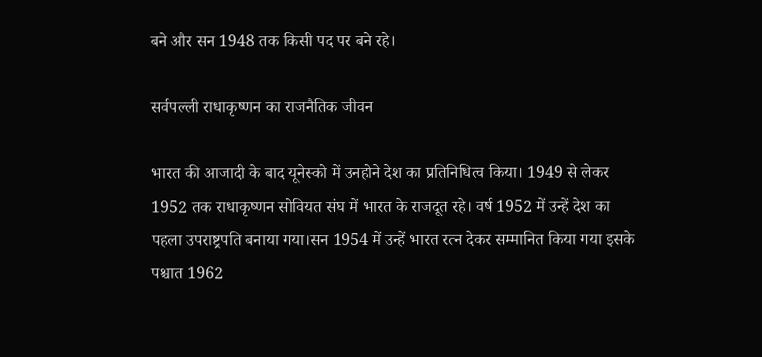बने और सन 1948 तक किसी पद पर बने रहे।

सर्वपल्ली राधाकृष्णन का राजनैतिक जीवन

भारत की आजादी के बाद यूनेस्को में उनहोने देश का प्रतिनिधित्व किया। 1949 से लेकर 1952 तक राधाकृष्णन सोवियत संघ में भारत के राजदूत रहे। वर्ष 1952 में उन्हें देश का पहला उपराष्ट्रपति बनाया गया।सन 1954 में उन्हें भारत रत्न देकर सम्मानित किया गया इसके पश्चात 1962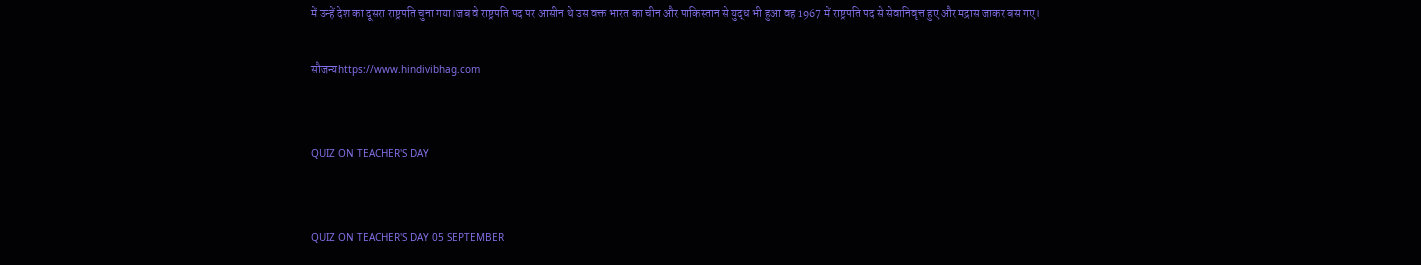में उन्हें देश का दूसरा राष्ट्रपति चुना गया।जब वे राष्ट्रपति पद पर आसीन थे उस वक्त भारत का चीन और पाकिस्तान से युद्ध भी हुआ वह 1967 में राष्ट्रपति पद से सेवानिवृत्त हुए और मद्रास जाकर बस गए।

सौजन्यhttps://www.hindivibhag.com


QUIZ ON TEACHER'S DAY


QUIZ ON TEACHER'S DAY 05 SEPTEMBER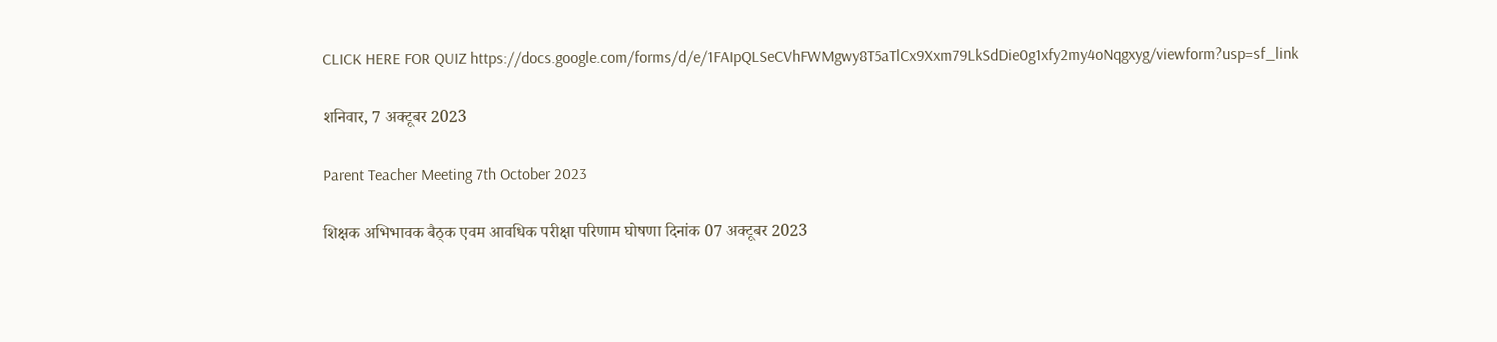CLICK HERE FOR QUIZ https://docs.google.com/forms/d/e/1FAIpQLSeCVhFWMgwy8T5aTlCx9Xxm79LkSdDie0g1xfy2my4oNqgxyg/viewform?usp=sf_link

शनिवार, 7 अक्टूबर 2023

Parent Teacher Meeting 7th October 2023

शिक्षक अभिभावक बैठ्क एवम आवधिक परीक्षा परिणाम घोषणा दिनांक 07 अक्टूबर 2023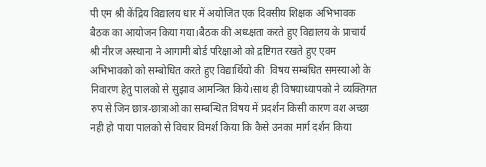पी एम श्री केंद्रिय विद्यालय धार में अयोजित एक दिवसीय शिक्षक अभिभावक बैठक का आयोजन किया गया।बैठक की अध्य्क्षता करते हुए विद्यालय के प्राचार्य श्री नीरज अस्थाना ने आगामी बोर्ड परिक्षाओ को द्रष्टिगत रखते हुए एवम  अभिभावको को सम्बोधित करते हुए विद्यार्थियो की  विषय सम्बंधित समस्याओ के निवारण हेतु पालको से सुझाव आमन्त्रित किये।साथ ही विषयाध्यापको ने व्यक्तिगत रुप से जिन छात्र-छात्राओ का सम्बन्धित विषय में प्रदर्शन किसी कारण वश अच्छा नही हो पाया पालको से विचार विमर्श किया कि कैसे उनका मार्ग दर्शन किया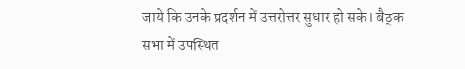जाये कि उनके प्रदर्शन में उत्तरोत्तर सुधार हो सके। बैठ्क सभा में उपस्थित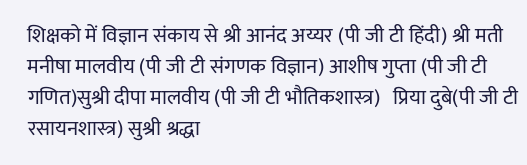शिक्षको में विज्ञान संकाय से श्री आनंद अय्यर (पी जी टी हिंदी) श्री मती मनीषा मालवीय (पी जी टी संगणक विज्ञान) आशीष गुप्ता (पी जी टी गणित)सुश्री दीपा मालवीय (पी जी टी भौतिकशास्त्र)   प्रिया दुबे(पी जी टी रसायनशास्त्र) सुश्री श्रद्धा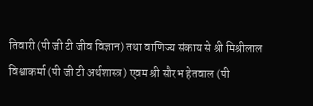तिवारी (पी जी टी जीव विज्ञान) तथा वाणिज्य संकाय से श्री मिश्रीलाल विश्वाकर्मा (पी जी टी अर्थशास्त्र) एवम श्री सौरभ हेतवाल (पी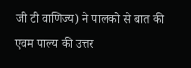जी टी वाणिज्य) ने पालको से बात की एवम पाल्य की उत्तर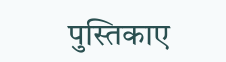पुस्तिकाए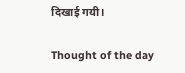दिखाई गयी।

Thought of the day